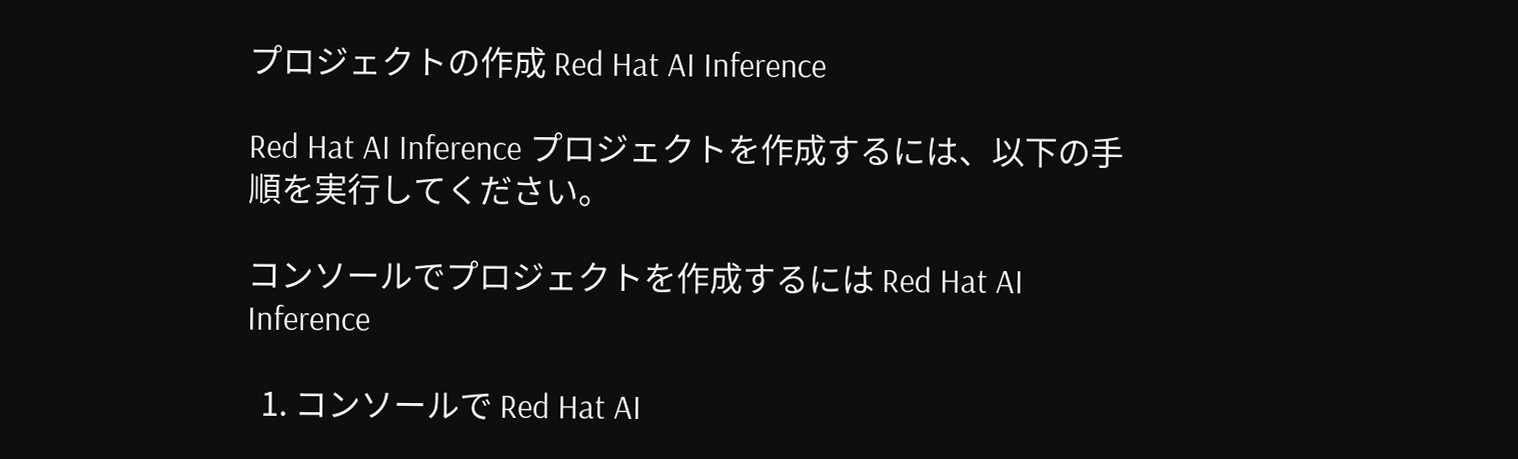プロジェクトの作成 Red Hat AI Inference

Red Hat AI Inference プロジェクトを作成するには、以下の手順を実行してください。

コンソールでプロジェクトを作成するには Red Hat AI Inference

  1. コンソールで Red Hat AI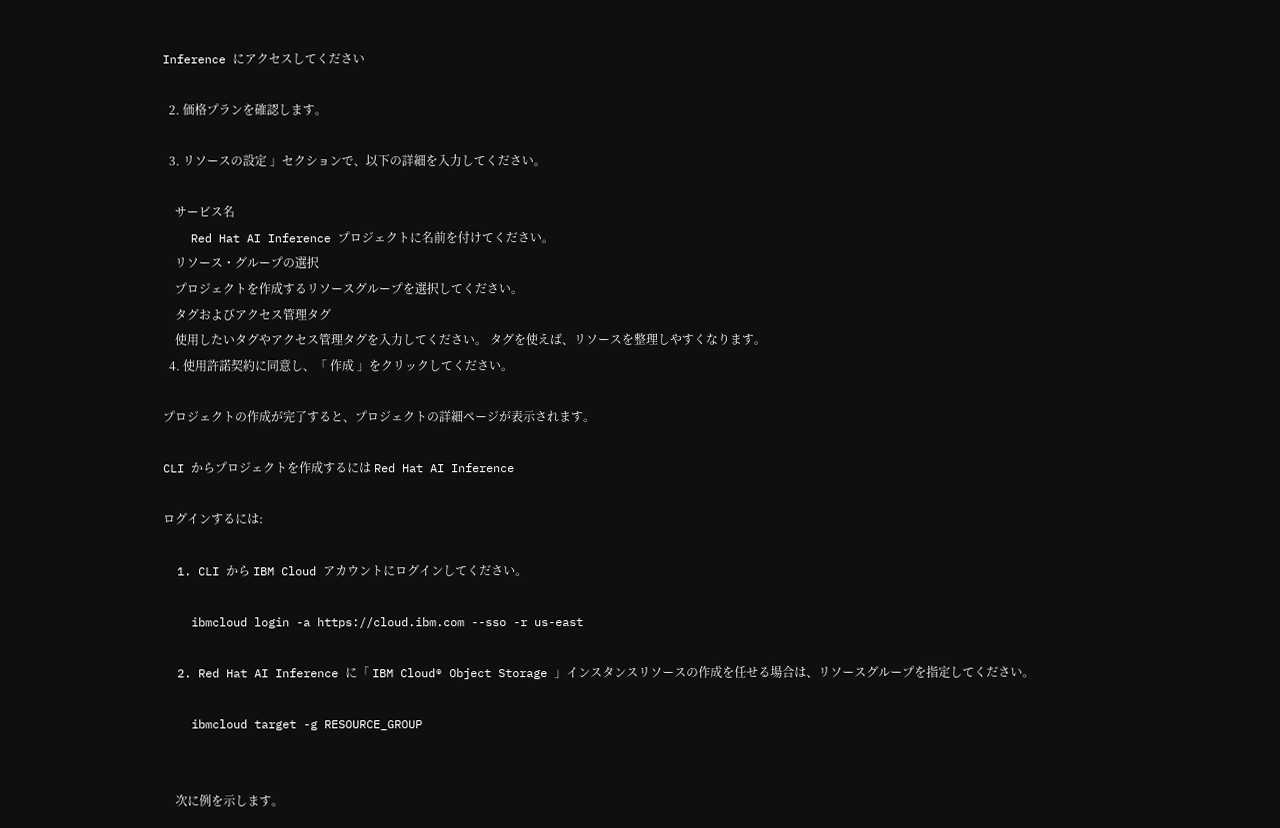Inference にアクセスしてください

  2. 価格プランを確認します。

  3. リソースの設定 」セクションで、以下の詳細を入力してください。

    サービス名
    Red Hat AI Inference プロジェクトに名前を付けてください。
    リソース・グループの選択
    プロジェクトを作成するリソースグループを選択してください。
    タグおよびアクセス管理タグ
    使用したいタグやアクセス管理タグを入力してください。 タグを使えば、リソースを整理しやすくなります。
  4. 使用許諾契約に同意し、「 作成 」をクリックしてください。

プロジェクトの作成が完了すると、プロジェクトの詳細ページが表示されます。

CLI からプロジェクトを作成するには Red Hat AI Inference

ログインするには:

  1. CLI から IBM Cloud アカウントにログインしてください。

    ibmcloud login -a https://cloud.ibm.com --sso -r us-east

  2. Red Hat AI Inference に「 IBM Cloud® Object Storage 」インスタンスリソースの作成を任せる場合は、リソースグループを指定してください。

    ibmcloud target -g RESOURCE_GROUP


    次に例を示します。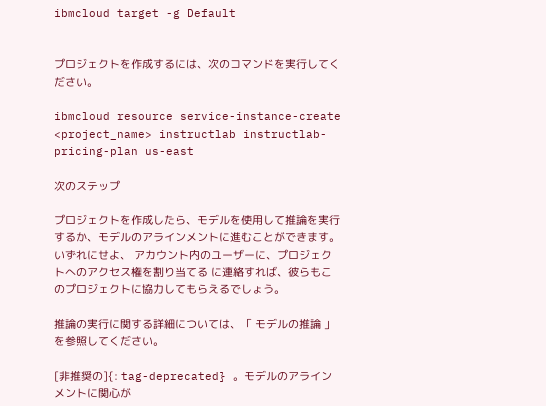ibmcloud target -g Default


プロジェクトを作成するには、次のコマンドを実行してください。

ibmcloud resource service-instance-create <project_name> instructlab instructlab-pricing-plan us-east

次のステップ

プロジェクトを作成したら、モデルを使用して推論を実行するか、モデルのアラインメントに進むことができます。 いずれにせよ、 アカウント内のユーザーに、プロジェクトへのアクセス権を割り当てる に連絡すれば、彼らもこのプロジェクトに協力してもらえるでしょう。

推論の実行に関する詳細については、「 モデルの推論 」を参照してください。

[非推奨の]{: tag-deprecated} 。モデルのアラインメントに関心が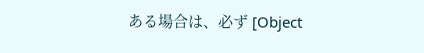ある場合は、必ず [Object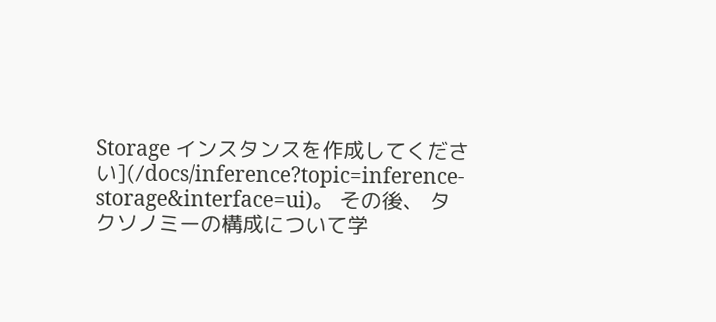Storage インスタンスを作成してください](/docs/inference?topic=inference-storage&interface=ui)。 その後、 タクソノミーの構成について学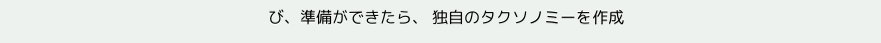び、準備ができたら、 独自のタクソノミーを作成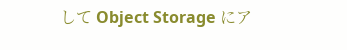して Object Storage にア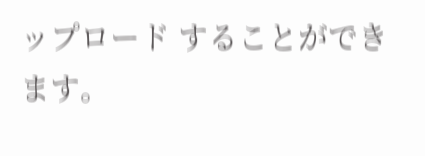ップロード することができます。